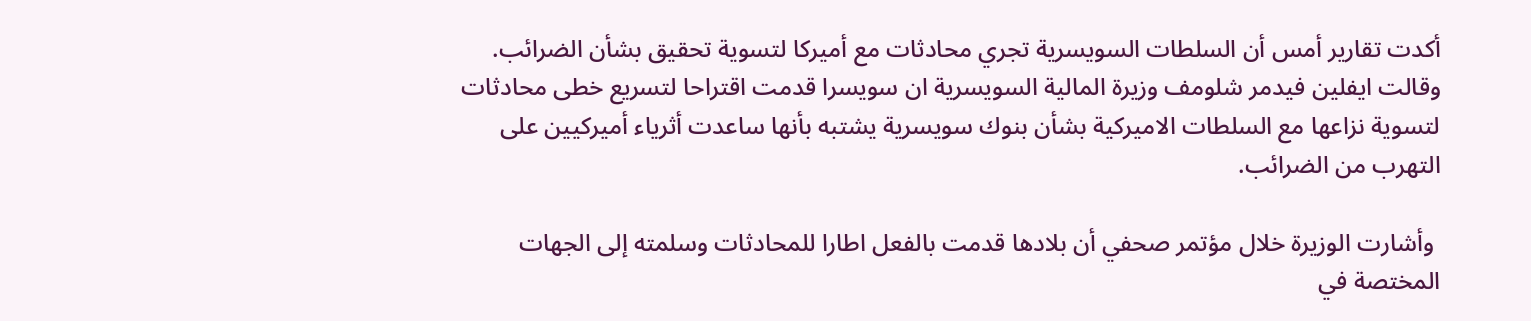أكدت تقارير أمس أن السلطات السويسرية تجري محادثات مع أميركا لتسوية تحقيق بشأن الضرائب. وقالت ايفلين فيدمر شلومف وزيرة المالية السويسرية ان سويسرا قدمت اقتراحا لتسريع خطى محادثات لتسوية نزاعها مع السلطات الاميركية بشأن بنوك سويسرية يشتبه بأنها ساعدت أثرياء أميركيين على التهرب من الضرائب.

 وأشارت الوزيرة خلال مؤتمر صحفي أن بلادها قدمت بالفعل اطارا للمحادثات وسلمته إلى الجهات المختصة في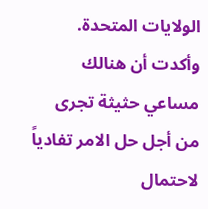الولايات المتحدة. وأكدت أن هنالك مساعي حثيثة تجرى من أجل حل الامر تفادياً لاحتمال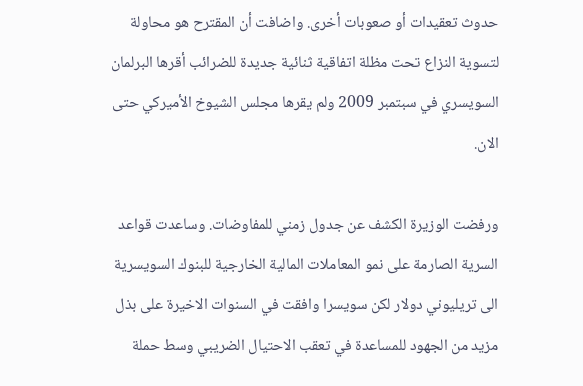حدوث تعقيدات أو صعوبات أخرى. واضافت أن المقترح هو محاولة لتسوية النزاع تحت مظلة اتفاقية ثنائية جديدة للضرائب أقرها البرلمان السويسري في سبتمبر 2009 ولم يقرها مجلس الشيوخ الأميركي حتى الان.

ورفضت الوزيرة الكشف عن جدول زمني للمفاوضات. وساعدت قواعد السرية الصارمة على نمو المعاملات المالية الخارجية للبنوك السويسرية الى تريليوني دولار لكن سويسرا وافقت في السنوات الاخيرة على بذل مزيد من الجهود للمساعدة في تعقب الاحتيال الضريبي وسط حملة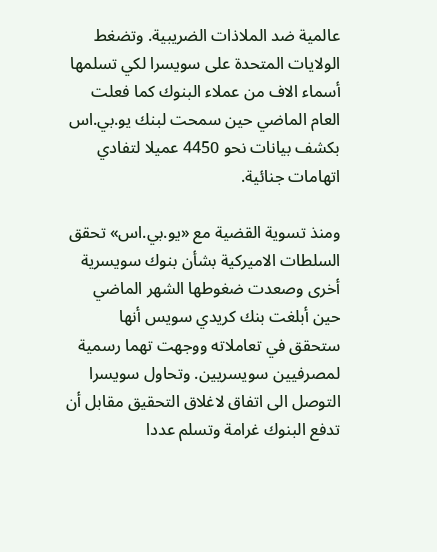عالمية ضد الملاذات الضريبية. وتضغط الولايات المتحدة على سويسرا لكي تسلمها أسماء الاف من عملاء البنوك كما فعلت العام الماضي حين سمحت لبنك يو.بي.اس بكشف بيانات نحو 4450 عميلا لتفادي اتهامات جنائية.

ومنذ تسوية القضية مع «يو.بي.اس» تحقق السلطات الاميركية بشأن بنوك سويسرية أخرى وصعدت ضغوطها الشهر الماضي حين أبلغت بنك كريدي سويس أنها ستحقق في تعاملاته ووجهت تهما رسمية لمصرفيين سويسريين. وتحاول سويسرا التوصل الى اتفاق لاغلاق التحقيق مقابل أن تدفع البنوك غرامة وتسلم عددا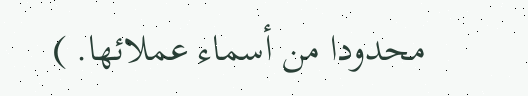محدودا من أسماء عملائها. )